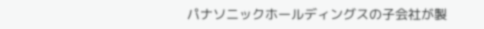パナソニックホールディングスの子会社が製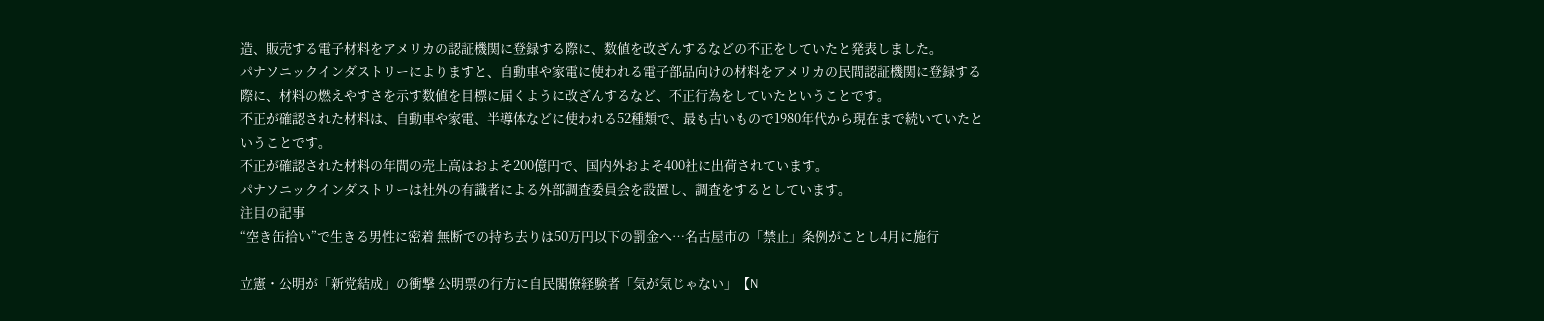造、販売する電子材料をアメリカの認証機関に登録する際に、数値を改ざんするなどの不正をしていたと発表しました。
パナソニックインダストリーによりますと、自動車や家電に使われる電子部品向けの材料をアメリカの民間認証機関に登録する際に、材料の燃えやすさを示す数値を目標に届くように改ざんするなど、不正行為をしていたということです。
不正が確認された材料は、自動車や家電、半導体などに使われる52種類で、最も古いもので1980年代から現在まで続いていたということです。
不正が確認された材料の年間の売上高はおよそ200億円で、国内外およそ400社に出荷されています。
パナソニックインダストリーは社外の有識者による外部調査委員会を設置し、調査をするとしています。
注目の記事
“空き缶拾い”で生きる男性に密着 無断での持ち去りは50万円以下の罰金へ…名古屋市の「禁止」条例がことし4月に施行

立憲・公明が「新党結成」の衝撃 公明票の行方に自民閣僚経験者「気が気じゃない」【N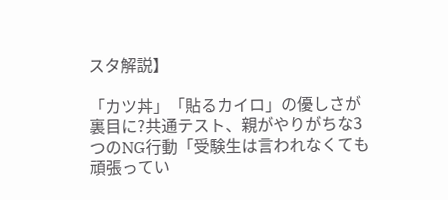スタ解説】

「カツ丼」「貼るカイロ」の優しさが裏目に?共通テスト、親がやりがちな3つのNG行動「受験生は言われなくても頑張ってい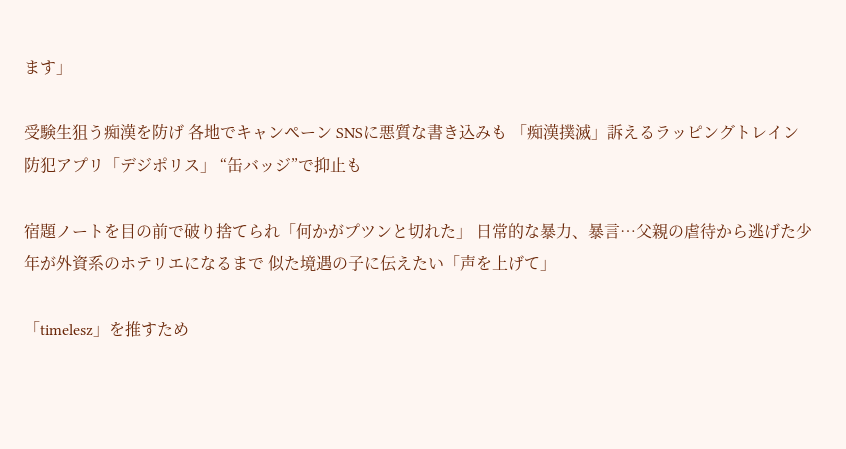ます」

受験生狙う痴漢を防げ 各地でキャンペーン SNSに悪質な書き込みも 「痴漢撲滅」訴えるラッピングトレイン 防犯アプリ「デジポリス」 “缶バッジ”で抑止も

宿題ノートを目の前で破り捨てられ「何かがプツンと切れた」 日常的な暴力、暴言…父親の虐待から逃げた少年が外資系のホテリエになるまで 似た境遇の子に伝えたい「声を上げて」

「timelesz」を推すため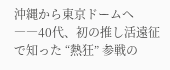沖縄から東京ドームへ――40代、初の推し活遠征で知った “熱狂” 参戦の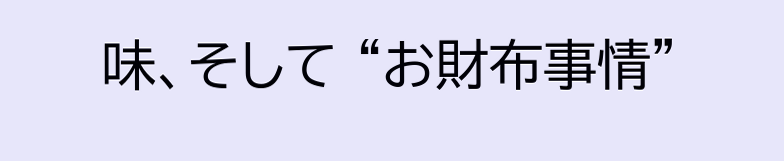味、そして “お財布事情”